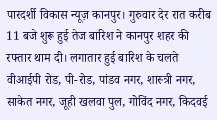पारदर्शी विकास न्यूज़ कानपुर। गुरुवार देर रात करीब 11 बजे शुरू हुई तेज बारिश ने कानपुर शहर की रफ्तार थाम दी। लगातार हुई बारिश के चलते वीआईपी रोड, पी-रोड, पांडव नगर, शास्त्री नगर, साकेत नगर, जूही खलवा पुल, गोविंद नगर, किदवई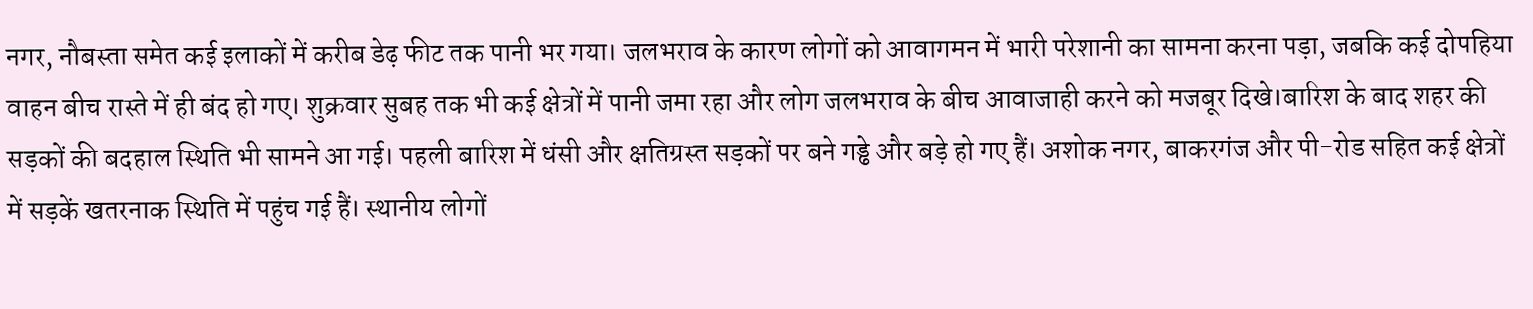नगर, नौबस्ता समेत कई इलाकों में करीब डेढ़ फीट तक पानी भर गया। जलभराव के कारण लोगों को आवागमन में भारी परेशानी का सामना करना पड़ा, जबकि कई दोपहिया वाहन बीच रास्ते में ही बंद हो गए। शुक्रवार सुबह तक भी कई क्षेत्रों में पानी जमा रहा और लोग जलभराव के बीच आवाजाही करने को मजबूर दिखे।बारिश के बाद शहर की सड़कों की बदहाल स्थिति भी सामने आ गई। पहली बारिश में धंसी और क्षतिग्रस्त सड़कों पर बने गड्ढे और बड़े हो गए हैं। अशोक नगर, बाकरगंज और पी-रोड सहित कई क्षेत्रों में सड़कें खतरनाक स्थिति में पहुंच गई हैं। स्थानीय लोगों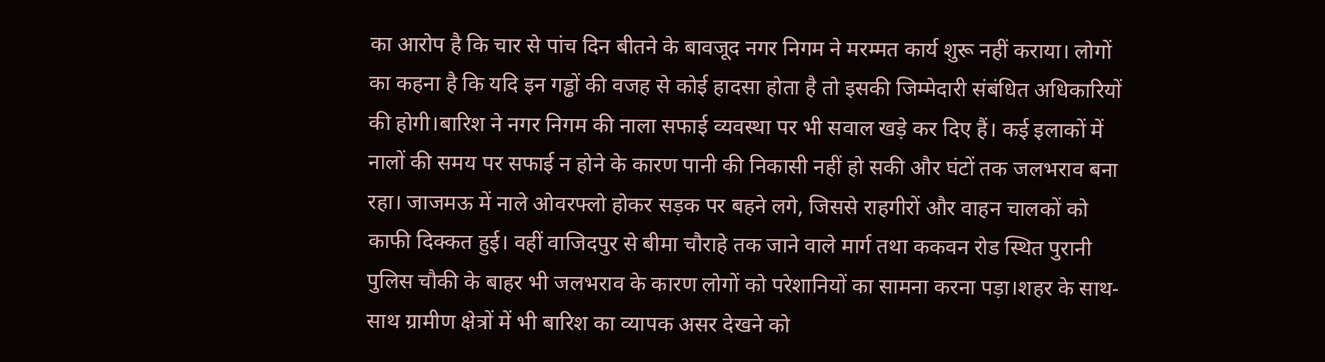का आरोप है कि चार से पांच दिन बीतने के बावजूद नगर निगम ने मरम्मत कार्य शुरू नहीं कराया। लोगों का कहना है कि यदि इन गड्ढों की वजह से कोई हादसा होता है तो इसकी जिम्मेदारी संबंधित अधिकारियों की होगी।बारिश ने नगर निगम की नाला सफाई व्यवस्था पर भी सवाल खड़े कर दिए हैं। कई इलाकों में नालों की समय पर सफाई न होने के कारण पानी की निकासी नहीं हो सकी और घंटों तक जलभराव बना रहा। जाजमऊ में नाले ओवरफ्लो होकर सड़क पर बहने लगे, जिससे राहगीरों और वाहन चालकों को काफी दिक्कत हुई। वहीं वाजिदपुर से बीमा चौराहे तक जाने वाले मार्ग तथा ककवन रोड स्थित पुरानी पुलिस चौकी के बाहर भी जलभराव के कारण लोगों को परेशानियों का सामना करना पड़ा।शहर के साथ-साथ ग्रामीण क्षेत्रों में भी बारिश का व्यापक असर देखने को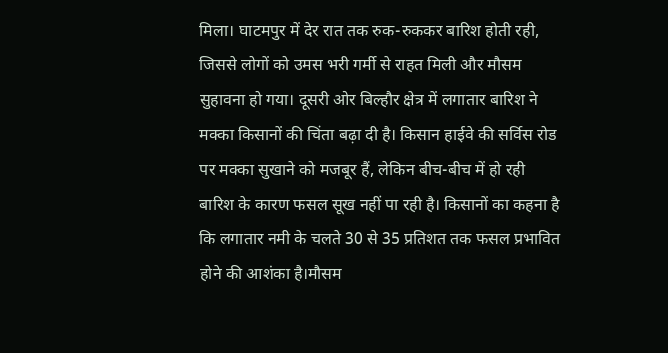मिला। घाटमपुर में देर रात तक रुक-रुककर बारिश होती रही, जिससे लोगों को उमस भरी गर्मी से राहत मिली और मौसम सुहावना हो गया। दूसरी ओर बिल्हौर क्षेत्र में लगातार बारिश ने मक्का किसानों की चिंता बढ़ा दी है। किसान हाईवे की सर्विस रोड पर मक्का सुखाने को मजबूर हैं, लेकिन बीच-बीच में हो रही बारिश के कारण फसल सूख नहीं पा रही है। किसानों का कहना है कि लगातार नमी के चलते 30 से 35 प्रतिशत तक फसल प्रभावित होने की आशंका है।मौसम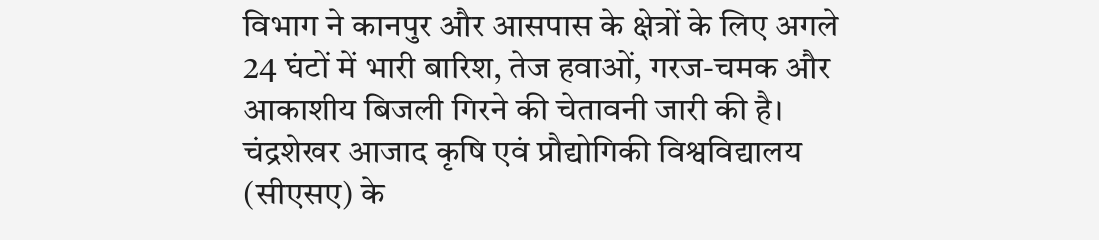विभाग ने कानपुर और आसपास के क्षेत्रों के लिए अगले 24 घंटों में भारी बारिश, तेज हवाओं, गरज-चमक और आकाशीय बिजली गिरने की चेतावनी जारी की है। चंद्रशेखर आजाद कृषि एवं प्रौद्योगिकी विश्वविद्यालय (सीएसए) के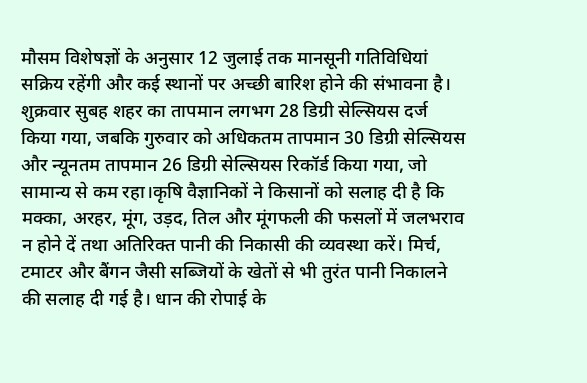मौसम विशेषज्ञों के अनुसार 12 जुलाई तक मानसूनी गतिविधियां सक्रिय रहेंगी और कई स्थानों पर अच्छी बारिश होने की संभावना है। शुक्रवार सुबह शहर का तापमान लगभग 28 डिग्री सेल्सियस दर्ज किया गया, जबकि गुरुवार को अधिकतम तापमान 30 डिग्री सेल्सियस और न्यूनतम तापमान 26 डिग्री सेल्सियस रिकॉर्ड किया गया, जो सामान्य से कम रहा।कृषि वैज्ञानिकों ने किसानों को सलाह दी है कि मक्का, अरहर, मूंग, उड़द, तिल और मूंगफली की फसलों में जलभराव न होने दें तथा अतिरिक्त पानी की निकासी की व्यवस्था करें। मिर्च, टमाटर और बैंगन जैसी सब्जियों के खेतों से भी तुरंत पानी निकालने की सलाह दी गई है। धान की रोपाई के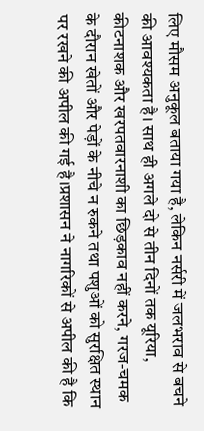लिए मौसम अनुकूल बताया गया है, लेकिन नर्सरी में जलभराव से बचने की आवश्यकता है। साथ ही अगले दो से तीन दिनों तक यूरिया, कीटनाशक और खरपतवारनाशी का छिड़काव नहीं करने, गरज-चमक के दौरान खेतों और पेड़ों के नीचे न रुकने तथा पशुओं को सुरक्षित स्थान पर रखने की अपील की गई है।प्रशासन ने नागरिकों से अपील की है कि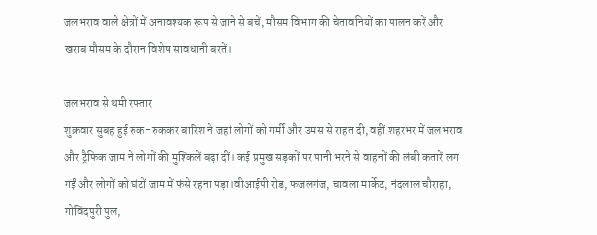जलभराव वाले क्षेत्रों में अनावश्यक रूप से जाने से बचें, मौसम विभाग की चेतावनियों का पालन करें और खराब मौसम के दौरान विशेष सावधानी बरतें।

जलभराव से थमी रफ्तार
शुक्रवार सुबह हुई रुक-रुककर बारिश ने जहां लोगों को गर्मी और उमस से राहत दी, वहीं शहरभर में जलभराव और ट्रैफिक जाम ने लोगों की मुश्किलें बढ़ा दीं। कई प्रमुख सड़कों पर पानी भरने से वाहनों की लंबी कतारें लग गईं और लोगों को घंटों जाम में फंसे रहना पड़ा।वीआईपी रोड, फजलगंज, चावला मार्केट, नंदलाल चौराहा, गोविंदपुरी पुल,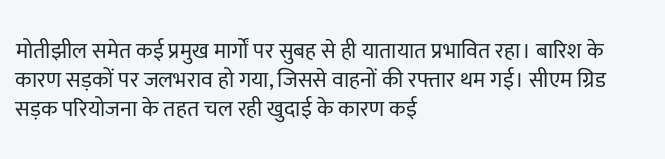मोतीझील समेत कई प्रमुख मार्गों पर सुबह से ही यातायात प्रभावित रहा। बारिश के कारण सड़कों पर जलभराव हो गया, जिससे वाहनों की रफ्तार थम गई। सीएम ग्रिड सड़क परियोजना के तहत चल रही खुदाई के कारण कई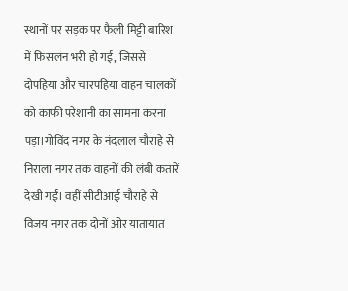स्थानों पर सड़क पर फैली मिट्टी बारिश में फिसलन भरी हो गई, जिससे दोपहिया और चारपहिया वाहन चालकों को काफी परेशानी का सामना करना पड़ा।गोविंद नगर के नंदलाल चौराहे से निराला नगर तक वाहनों की लंबी कतारें देखी गईं। वहीं सीटीआई चौराहे से विजय नगर तक दोनों ओर यातायात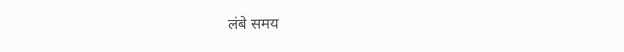लंबे समय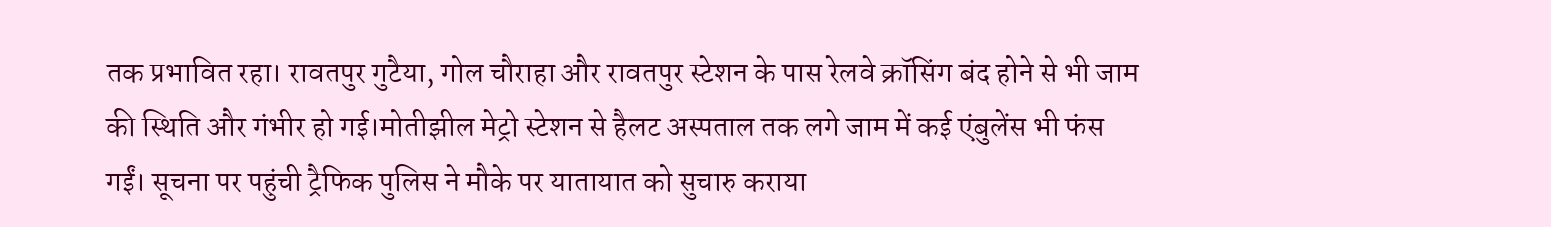तक प्रभावित रहा। रावतपुर गुटैया, गोल चौराहा और रावतपुर स्टेशन के पास रेलवे क्रॉसिंग बंद होने से भी जाम की स्थिति और गंभीर हो गई।मोतीझील मेट्रो स्टेशन से हैलट अस्पताल तक लगे जाम में कई एंबुलेंस भी फंस गईं। सूचना पर पहुंची ट्रैफिक पुलिस ने मौके पर यातायात को सुचारु कराया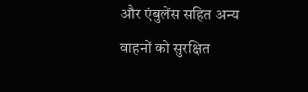और एंबुलेंस सहित अन्य वाहनों को सुरक्षित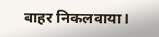बाहर निकलवाया।